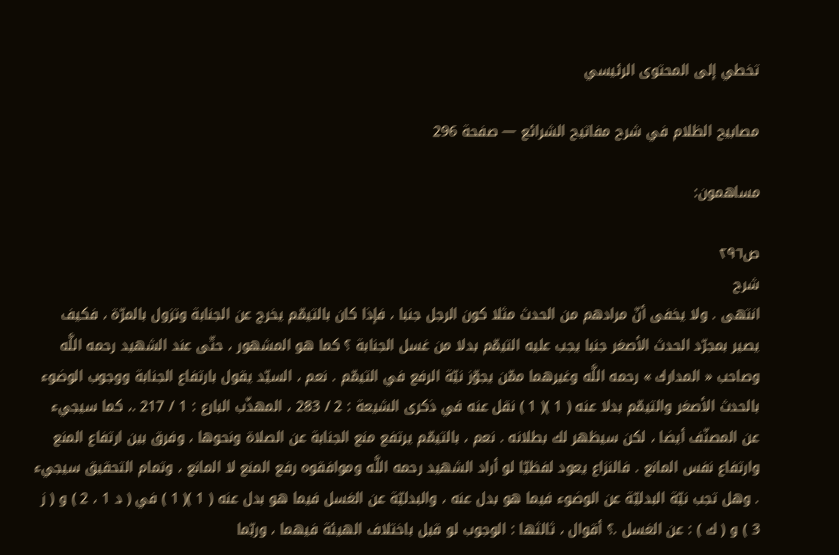تخطي إلى المحتوى الرئيسي

مصابيح الظلام في شرح مفاتيح الشرائع — صفحة 296

مساهمون:

ص٢٩٦
شرح
انتهى . ولا يخفى أنّ مرادهم من الحدث مثلا كون الرجل جنبا ، فإذا كان بالتيمّم يخرج عن الجنابة وتزول بالمرّة ، فكيف يصير بمجرّد الحدث الأصغر جنبا يجب عليه التيمّم بدلا من غسل الجنابة ؟ كما هو المشهور ، حتّى عند الشهيد رحمه اللَّه وصاحب « المدارك » رحمه اللَّه وغيرهما ممّن يجوّز نيّة الرفع في التيمّم . نعم ، السيّد يقول بارتفاع الجنابة ووجوب الوضوء بالحدث الأصغر والتيمّم بدلا عنه ( 1 )( 1 ) نقل عنه في ذكرى الشيعة : 2 / 283 ، المهذّب البارع : 1 / 217 .، كما سيجيء عن المصنّف أيضا ، لكن سيظهر لك بطلانه . نعم ، بالتيمّم يرتفع منع الجنابة عن الصلاة ونحوها ، وفرق بين ارتفاع المنع وارتفاع نفس المانع . فالنزاع يعود لفظيّا لو أراد الشهيد رحمه اللَّه وموافقوه رفع المنع لا المانع ، وتمام التحقيق سيجيء . وهل تجب نيّة البدليّة عن الوضوء فيما هو بدل عنه ، والبدليّة عن الغسل فيما هو بدل عنه ( 1 )( 1 ) في ( د 1 ، 2 ) و ( ز 3 ) و ( ك ) : عن الغسل .؟ أقوال ، ثالثها : الوجوب لو قيل باختلاف الهيئة فيهما ، وربّما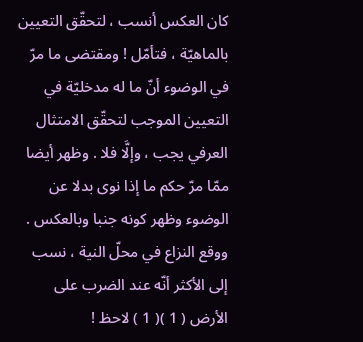كان العكس أنسب ، لتحقّق التعيين بالماهيّة ، فتأمّل ! ومقتضى ما مرّ في الوضوء أنّ ما له مدخليّة في التعيين الموجب لتحقّق الامتثال العرفي يجب ، وإلَّا فلا . وظهر أيضا ممّا مرّ حكم ما إذا نوى بدلا عن الوضوء وظهر كونه جنبا وبالعكس . ووقع النزاع في محلّ النية ، نسب إلى الأكثر أنّه عند الضرب على الأرض ( 1 )( 1 ) لاحظ !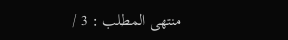منتهى المطلب : 3 /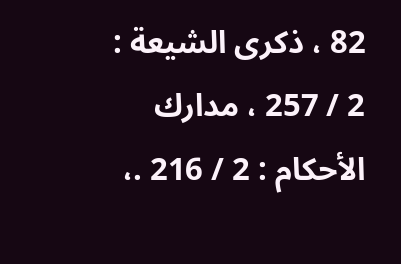82 ، ذكرى الشيعة : 2 / 257 ، مدارك الأحكام : 2 / 216 .،